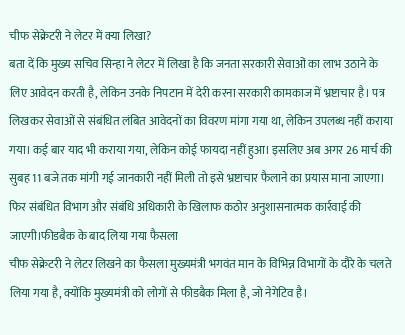चीफ सेक्रेटरी ने लेटर में क्या लिखा?
बता दें कि मुख्य सचिव सिन्हा ने लेटर में लिखा है कि जनता सरकारी सेवाओं का लाभ उठाने के लिए आवेदन करती है, लेकिन उनके निपटान में देरी करना सरकारी कामकाज में भ्रष्टाचार है। पत्र लिखकर सेवाओं से संबंधित लंबित आवेदनों का विवरण मांगा गया था, लेकिन उपलब्ध नहीं कराया गया। कई बार याद भी कराया गया, लेकिन कोई फायदा नहीं हुआ। इसलिए अब अगर 26 मार्च की सुबह 11 बजे तक मांगी गई जानकारी नहीं मिली तो इसे भ्रष्टाचार फैलाने का प्रयास माना जाएगा। फिर संबंधित विभाग और संबंधि अधिकारी के खिलाफ कठोर अनुशासनात्मक कार्रवाई की जाएगी।फीडबैक के बाद लिया गया फैसला
चीफ सेक्रेटरी ने लेटर लिखने का फैसला मुख्यमंत्री भगवंत मान के विभिन्न विभागों के दौरे के चलते लिया गया है, क्योंकि मुख्यमंत्री को लोगों से फीडबैक मिला है, जो नेगेटिव है।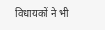विधायकों ने भी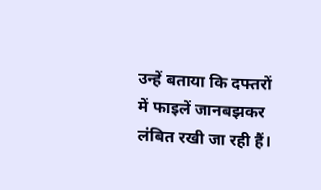उन्हें बताया कि दफ्तरों में फाइलें जानबझकर लंबित रखी जा रही हैं।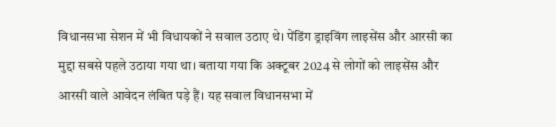विधानसभा सेशन में भी विधायकों ने सवाल उठाए थे। पेंडिंग ड्राइविंग लाइसेंस और आरसी का मुद्दा सबसे पहले उठाया गया था। बताया गया कि अक्टूबर 2024 से लोगों को लाइसेंस और आरसी वाले आवेदन लंबित पड़े हैं। यह सवाल विधानसभा में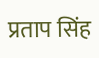प्रताप सिंह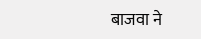बाजवा ने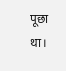पूछा था।